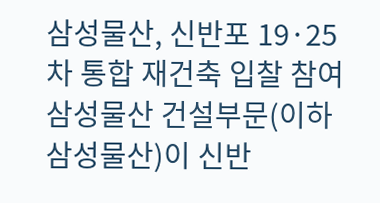삼성물산, 신반포 19·25차 통합 재건축 입찰 참여
삼성물산 건설부문(이하 삼성물산)이 신반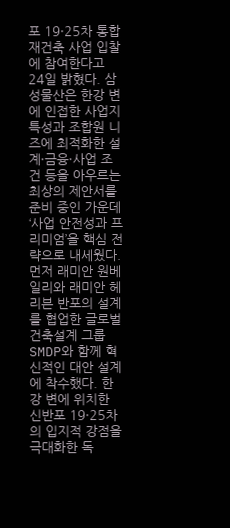포 19·25차 통합 재건축 사업 입찰에 참여한다고 24일 밝혔다. 삼성물산은 한강 변에 인접한 사업지 특성과 조합원 니즈에 최적화한 설계·금융·사업 조건 등을 아우르는 최상의 제안서를 준비 중인 가운데 ‘사업 안전성과 프리미엄’을 핵심 전략으로 내세웠다. 먼저 래미안 원베일리와 래미안 헤리븐 반포의 설계를 협업한 글로벌 건축설계 그룹 SMDP와 함께 혁신적인 대안 설계에 착수했다. 한강 변에 위치한 신반포 19·25차의 입지적 강점을 극대화한 독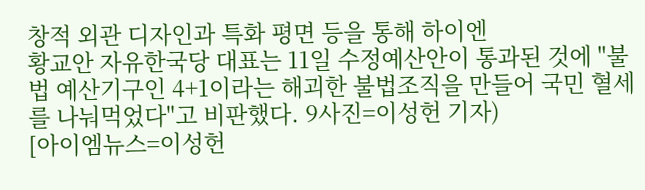창적 외관 디자인과 특화 평면 등을 통해 하이엔
황교안 자유한국당 대표는 11일 수정예산안이 통과된 것에 "불법 예산기구인 4+1이라는 해괴한 불법조직을 만들어 국민 혈세를 나눠먹었다"고 비판했다. 9사진=이성헌 기자)
[아이엠뉴스=이성헌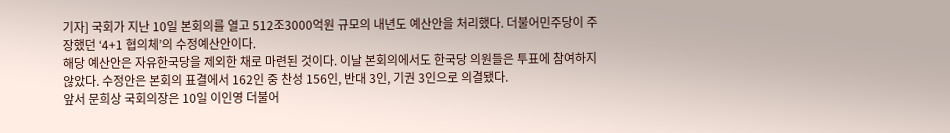기자] 국회가 지난 10일 본회의를 열고 512조3000억원 규모의 내년도 예산안을 처리했다. 더불어민주당이 주장했던 ‘4+1 협의체’의 수정예산안이다.
해당 예산안은 자유한국당을 제외한 채로 마련된 것이다. 이날 본회의에서도 한국당 의원들은 투표에 참여하지 않았다. 수정안은 본회의 표결에서 162인 중 찬성 156인, 반대 3인, 기권 3인으로 의결됐다.
앞서 문희상 국회의장은 10일 이인영 더불어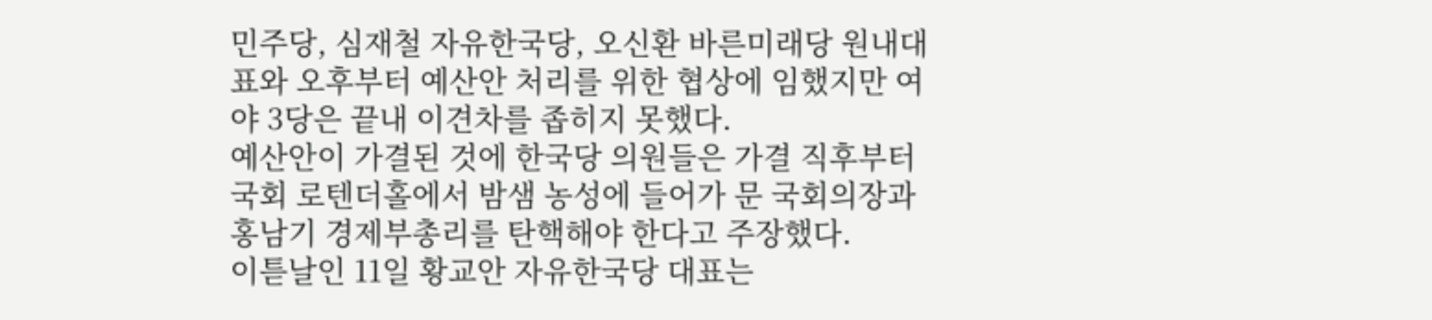민주당, 심재철 자유한국당, 오신환 바른미래당 원내대표와 오후부터 예산안 처리를 위한 협상에 임했지만 여야 3당은 끝내 이견차를 좁히지 못했다.
예산안이 가결된 것에 한국당 의원들은 가결 직후부터 국회 로텐더홀에서 밤샘 농성에 들어가 문 국회의장과 홍남기 경제부총리를 탄핵해야 한다고 주장했다.
이튿날인 11일 황교안 자유한국당 대표는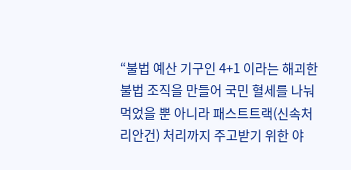“불법 예산 기구인 4+1 이라는 해괴한 불법 조직을 만들어 국민 혈세를 나눠 먹었을 뿐 아니라 패스트트랙(신속처리안건) 처리까지 주고받기 위한 야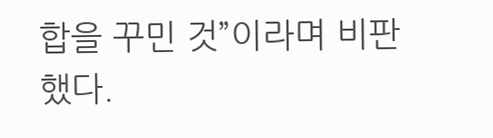합을 꾸민 것”이라며 비판했다.